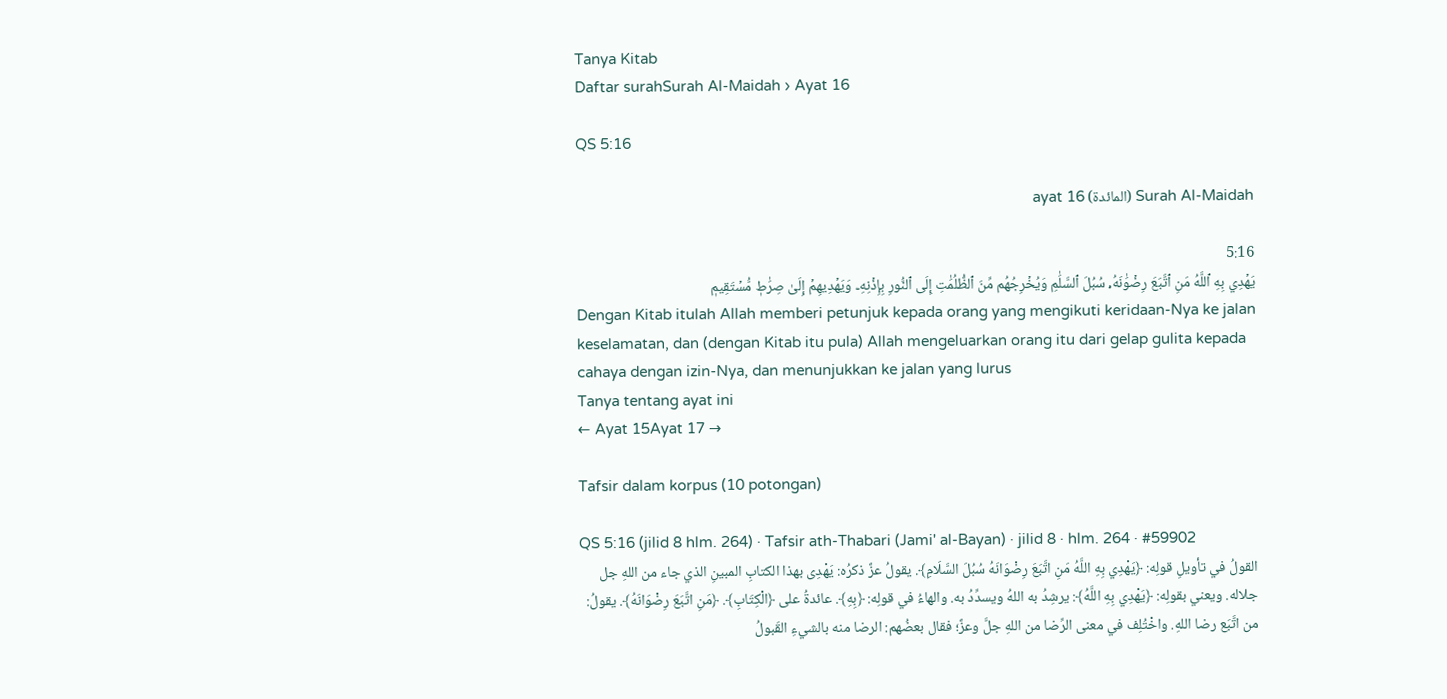Tanya Kitab
Daftar surahSurah Al-Maidah › Ayat 16

QS 5:16

Surah Al-Maidah (المائدة) ayat 16

5:16
يَهۡدِي بِهِ ٱللَّهُ مَنِ ٱتَّبَعَ رِضۡوَٰنَهُۥ سُبُلَ ٱلسَّلَٰمِ وَيُخۡرِجُهُم مِّنَ ٱلظُّلُمَٰتِ إِلَى ٱلنُّورِ بِإِذۡنِهِۦ وَيَهۡدِيهِمۡ إِلَىٰ صِرَٰطٖ مُّسۡتَقِيمٖ
Dengan Kitab itulah Allah memberi petunjuk kepada orang yang mengikuti keridaan-Nya ke jalan keselamatan, dan (dengan Kitab itu pula) Allah mengeluarkan orang itu dari gelap gulita kepada cahaya dengan izin-Nya, dan menunjukkan ke jalan yang lurus
Tanya tentang ayat ini
← Ayat 15Ayat 17 →

Tafsir dalam korpus (10 potongan)

QS 5:16 (jilid 8 hlm. 264) · Tafsir ath-Thabari (Jami' al-Bayan) · jilid 8 · hlm. 264 · #59902
القولُ في تأويلِ قولِه: ﴿يَهْدِي بِهِ اللَّهُ مَنِ اتَّبَعَ رِضْوَانَهُ سُبُلَ السَّلَامِ﴾. يقولُ عزَّ ذكرُه: يَهْدِى بهذا الكتابِ المبينِ الذي جاء من اللهِ جل جلاله. ويعني بقولِه: ﴿يَهْدِي بِهِ اللَّهُ﴾: يرشِدُ به اللهُ ويسدِّدُ به. والهاءُ في قولِه: ﴿بِهِ﴾. عائدةُ على ﴿الْكِتَابِ﴾. ﴿مَنِ اتَّبَعَ رِضْوَانَهُ﴾. يقولُ: من اتَّبَع رضا اللهِ. واخْتُلِف في معنى الرِّضا من اللهِ جلَّ وعزَّ؛ فقال بعضُهم: الرضا منه بالشيءِ القَبولُ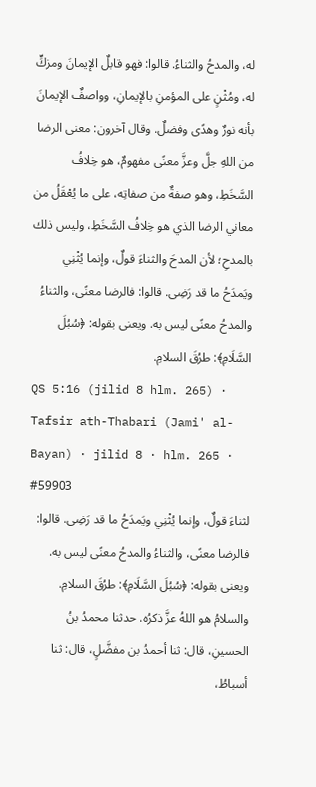له، والمدحُ والثناءُ. قالوا: فهو قابلٌ الإيمانَ ومزكٍّ له، ومُثْنٍ على المؤمنِ بالإيمانِ، وواصفٌ الإيمانَ بأنه نورٌ وهدًى وفضلٌ. وقال آخرون: معنى الرضا من اللهِ جلَّ وعزَّ معنًى مفهومٌ، هو خِلافُ السَّخَطِ، وهو صفةٌ من صفاتِه، على ما يُعْقَلُ من معاني الرضا الذي هو خِلافُ السَّخَطِ، وليس ذلك بالمدحِ؛ لأن المدحَ والثناءَ قولٌ، وإنما يُثْنِي ويَمدَحُ ما قد رَضِى. قالوا: فالرضا معنًى، والثناءُ والمدحُ معنًى ليس به. ويعنى بقوله: ﴿سُبُلَ السَّلَامِ﴾: طرُقَ السلامِ.
QS 5:16 (jilid 8 hlm. 265) · Tafsir ath-Thabari (Jami' al-Bayan) · jilid 8 · hlm. 265 · #59903
لثناءَ قولٌ، وإنما يُثْنِي ويَمدَحُ ما قد رَضِى. قالوا: فالرضا معنًى، والثناءُ والمدحُ معنًى ليس به. ويعنى بقوله: ﴿سُبُلَ السَّلَامِ﴾: طرُقَ السلامِ. والسلامُ هو اللهُ عزَّ ذكرُه. حدثنا محمدُ بنُ الحسينِ، قال: ثنا أحمدُ بن مفضَّلٍ، قال: ثنا أسباطُ،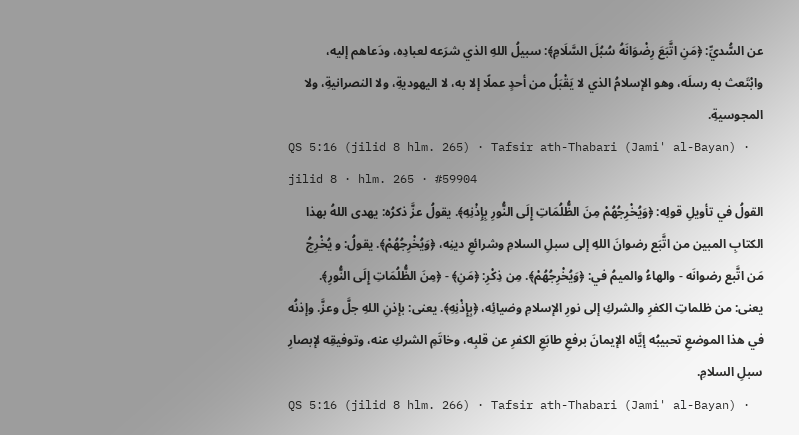عن السُّديِّ: ﴿مَنِ اتَّبَعَ رِضْوَانَهُ سُبُلَ السَّلَامِ﴾: سبيلُ اللهِ الذي شرَعه لعبادِه، ودَعاهم إليه، وابْتَعث به رسلَه، وهو الإسلامُ الذي لا يَقْبَلُ من أحدٍ عملًا إلا به، لا اليهوديةِ، ولا النصرانيةِ، ولا المجوسيةِ.
QS 5:16 (jilid 8 hlm. 265) · Tafsir ath-Thabari (Jami' al-Bayan) · jilid 8 · hlm. 265 · #59904
القولُ في تأويلِ قولِه: ﴿وَيُخْرِجُهُمْ مِنَ الظُّلُمَاتِ إِلَى النُّورِ بِإِذْنِهِ﴾. يقولُ عزَّ ذكرُه: يهدى اللهُ بهذا الكتابِ المبين من اتَّبَع رضوانَ اللهِ إلى سبلِ السلامِ وشرائعِ دينِه، ﴿وَيُخْرِجُهُمْ﴾. يقولُ: و يُخْرِجُ مَن اتَّبع رضوانَه - والهاءُ والميمُ في: ﴿وَيُخْرِجُهُمْ﴾. مِن ذِكْرِ: ﴿مَنِ﴾ - ﴿مِنَ الظُّلُمَاتِ إِلَى النُّورِ﴾. يعنى: من ظلماتِ الكفرِ والشركِ إلى نورِ الإسلامِ وضيائِه، ﴿بِإِذْنِهِ﴾. يعنى: بإذنِ اللهِ جلَّ وعزَّ. وإذنُه في هذا الموضعِ تحبيبُه إيَّاه الإيمانَ برفعِ طابَعِ الكفرِ عن قلبِه، وخاتَمِ الشركِ عنه، وتوفيقِه لإبصارِ سبلِ السلامِ.
QS 5:16 (jilid 8 hlm. 266) · Tafsir ath-Thabari (Jami' al-Bayan) ·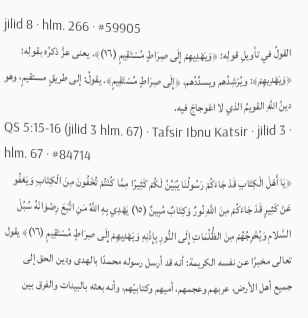jilid 8 · hlm. 266 · #59905
القولُ في تأويلِ قولِه: ﴿وَيَهْدِيهِمْ إِلَى صِرَاطٍ مُسْتَقِيمٍ (١٦)﴾. يعنى عزَّ ذكرُه بقولِه: ﴿وَيَهْدِيهِمْ﴾: ويُرْشِدُهم ويسدِّدُهم، ﴿إِلَى صِرَاطٍ مُسْتَقِيمٍ﴾. يقولُ: إلى طريقٍ مستقيمٍ، وهو دينُ اللهِ القويمُ الذي لا اعْوجاجَ فيه.
QS 5:15-16 (jilid 3 hlm. 67) · Tafsir Ibnu Katsir · jilid 3 · hlm. 67 · #84714
﴿يَا أَهْلَ الْكِتَابِ قَدْ جَاءَكُمْ رَسُولُنَا يُبَيِّنُ لَكُمْ كَثِيرًا مِمَّا كُنْتُمْ تُخْفُونَ مِنَ الْكِتَابِ وَيَعْفُو عَنْ كَثِيرٍ قَدْ جَاءَكُمْ مِنَ اللَّهِ نُورٌ وَكِتَابٌ مُبِينٌ (١٥) يَهْدِي بِهِ اللَّهُ مَنِ اتَّبَعَ رِضْوَانَهُ سُبُلَ السَّلامِ وَيُخْرِجُهُمْ مِنَ الظُّلُمَاتِ إِلَى النُّورِ بِإِذْنِهِ وَيَهْدِيهِمْ إِلَى صِرَاطٍ مُسْتَقِيمٍ (١٦)﴾ يقول تعالى مخبرًا عن نفسه الكريمة: أنه قد أرسل رسوله محمدًا بالهدى ودين الحق إلى جميع أهل الأرض، عربهم وعجمهم، أميهم وكتابيّهم، وأنه بعثه بالبينات والفرق بين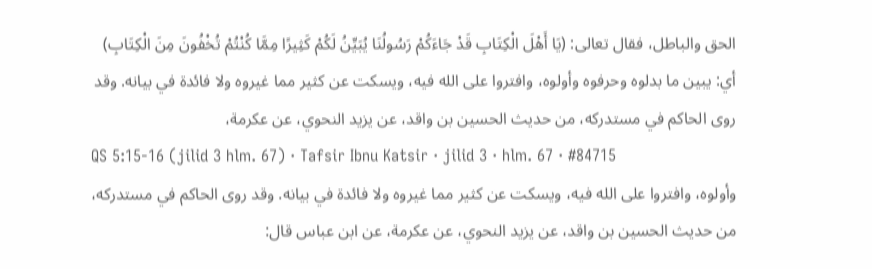الحق والباطل، فقال تعالى: (يَا أَهْلَ الْكِتَابِ قَدْ جَاءَكُمْ رَسُولُنَا يُبَيِّنُ لَكُمْ كَثِيرًا مِمَّا كُنْتُمْ تُخْفُونَ مِنَ الْكِتَابِ) أي: يبين ما بدلوه وحرفوه وأولوه، وافتروا على الله فيه، ويسكت عن كثير مما غيروه ولا فائدة في بيانه. وقد روى الحاكم في مستدركه، من حديث الحسين بن واقد، عن يزيد النحوي، عن عكرمة،
QS 5:15-16 (jilid 3 hlm. 67) · Tafsir Ibnu Katsir · jilid 3 · hlm. 67 · #84715
وأولوه، وافتروا على الله فيه، ويسكت عن كثير مما غيروه ولا فائدة في بيانه. وقد روى الحاكم في مستدركه، من حديث الحسين بن واقد، عن يزيد النحوي، عن عكرمة، عن ابن عباس قال: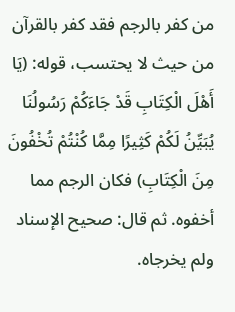من كفر بالرجم فقد كفر بالقرآن من حيث لا يحتسب، قوله: (يَا أَهْلَ الْكِتَابِ قَدْ جَاءَكُمْ رَسُولُنَا يُبَيِّنُ لَكُمْ كَثِيرًا مِمَّا كُنْتُمْ تُخْفُونَ مِنَ الْكِتَابِ) فكان الرجم مما أخفوه. ثم قال: صحيح الإسناد ولم يخرجاه.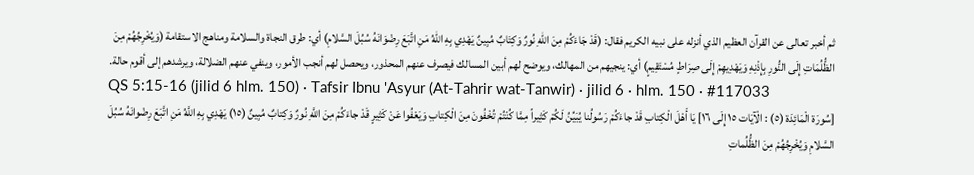ثم أخبر تعالى عن القرآن العظيم الذي أنزله على نبيه الكريم فقال: (قَدْ جَاءَكُمْ مِنَ اللهِ نُورٌ وَكِتَابٌ مُبِينٌ يَهْدِي بِهِ اللهُ مَنِ اتَّبَعَ رِضْوَانَهُ سُبُلَ السَّلامِ) أي: طرق النجاة والسلامة ومناهج الاستقامة (وَيُخْرِجُهُمْ مِنَ الظُّلُمَاتِ إِلَى النُّورِ بِإِذْنِهِ وَيَهْدِيهِمْ إِلَى صِرَاطٍ مُسْتَقِيمٍ) أي: ينجيهم من المهالك، ويوضح لهم أبين المسالك فيصرف عنهم المحذور، ويحصل لهم أنجب الأمور، وينفي عنهم الضلالة، ويرشدهم إلى أقوم حالة.
QS 5:15-16 (jilid 6 hlm. 150) · Tafsir Ibnu 'Asyur (At-Tahrir wat-Tanwir) · jilid 6 · hlm. 150 · #117033
[سُورَة الْمَائِدَة (٥) : الْآيَات ١٥ إِلَى ١٦] يَا أَهْلَ الْكِتابِ قَدْ جاءَكُمْ رَسُولُنا يُبَيِّنُ لَكُمْ كَثِيراً مِمَّا كُنْتُمْ تُخْفُونَ مِنَ الْكِتابِ وَيَعْفُوا عَنْ كَثِيرٍ قَدْ جاءَكُمْ مِنَ اللَّهِ نُورٌ وَكِتابٌ مُبِينٌ (١٥) يَهْدِي بِهِ اللَّهُ مَنِ اتَّبَعَ رِضْوانَهُ سُبُلَ السَّلامِ وَيُخْرِجُهُمْ مِنَ الظُّلُماتِ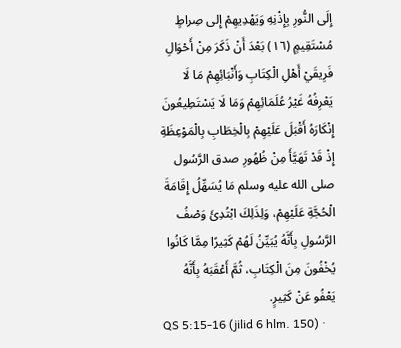إِلَى النُّورِ بِإِذْنِهِ وَيَهْدِيهِمْ إِلى صِراطٍ مُسْتَقِيمٍ (١٦) بَعْدَ أَنْ ذَكَرَ مِنْ أَحْوَالِ فَرِيقَيْ أَهْلِ الْكِتَابِ وَأَنْبَائِهِمْ مَا لَا يَعْرِفُهُ غَيْرُ عُلَمَائِهِمْ وَمَا لَا يَسْتَطِيعُونَ إِنْكَارَهُ أَقْبَلَ عَلَيْهِمْ بِالْخِطَابِ بِالْمَوْعِظَةِ إِذْ قَدْ تَهَيَّأَ مِنْ ظُهُورِ صدق الرَّسُول صلى الله عليه وسلم مَا يُسَهِّلُ إِقَامَةَ الْحُجَّةِ عَلَيْهِمْ، وَلِذَلِكَ ابْتُدِئَ وَصْفُ الرَّسُولِ بِأَنَّهُ يُبَيِّنُ لَهُمْ كَثِيرًا مِمَّا كَانُوا يُخْفُونَ مِنَ الْكِتَابِ، ثُمَّ أَعْقَبَهُ بِأَنَّهُ يَعْفُو عَنْ كَثِيرٍ.
QS 5:15-16 (jilid 6 hlm. 150) ·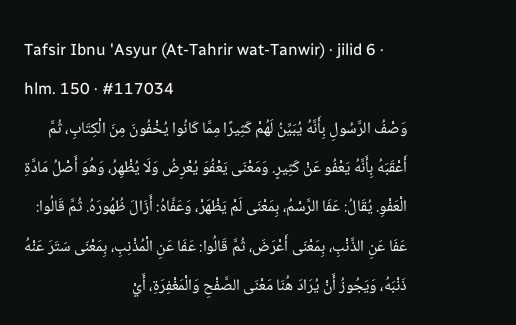Tafsir Ibnu 'Asyur (At-Tahrir wat-Tanwir) · jilid 6 · hlm. 150 · #117034
وَصْفُ الرَّسُولِ بِأَنَّهُ يُبَيِّنُ لَهُمْ كَثِيرًا مِمَّا كَانُوا يُخْفُونَ مِنَ الْكِتَابِ، ثُمَّ أَعْقَبَهُ بِأَنَّهُ يَعْفُو عَنْ كَثِيرٍ. وَمَعْنَى يَعْفُوَ يُعْرِضُ وَلَا يُظْهِرُ، وَهُوَ أَصْلُ مَادَّةِ الْعَفْوِ. يُقَالُ: عَفَا الرَّسْمُ، بِمَعْنَى لَمْ يَظْهَرْ، وَعَفَّاهُ: أَزَالَ ظُهُورَهُ. ثُمَّ قَالُوا: عَفَا عَنِ الذَّنْبِ، بِمَعْنَى أَعْرَضَ، ثُمَّ قَالُوا: عَفَا عَنِ الْمُذْنِبِ، بِمَعْنَى سَتَرَ عَنْهُ ذَنْبَهُ، وَيَجُوزُ أَنْ يُرَادَ هُنَا مَعْنَى الصَّفْحِ وَالْمَغْفِرَةِ، أَيْ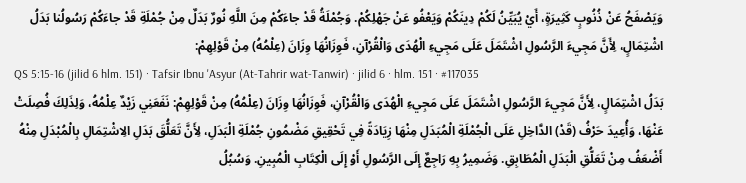وَيَصْفَحُ عَنْ ذُنُوبٍ كَثِيرَةٍ، أَيْ يُبَيِّنُ لَكُمْ دِينَكُمْ وَيَعْفُو عَنْ جَهْلِكُمْ. وَجُمْلَةُ قَدْ جاءَكُمْ مِنَ اللَّهِ نُورٌ بَدَلٌ مِنْ جُمْلَةِ قَدْ جاءَكُمْ رَسُولُنا بَدَلُ اشْتِمَالٍ، لِأَنَّ مَجِيءَ الرَّسُولِ اشْتَمَلَ عَلَى مَجِيءِ الْهُدَى وَالْقُرْآنِ، فَوِزَانُهَا وِزَانَ (عِلْمُهُ) مِنْ قَوْلِهِمْ:
QS 5:15-16 (jilid 6 hlm. 151) · Tafsir Ibnu 'Asyur (At-Tahrir wat-Tanwir) · jilid 6 · hlm. 151 · #117035
بَدَلُ اشْتِمَالٍ، لِأَنَّ مَجِيءَ الرَّسُولِ اشْتَمَلَ عَلَى مَجِيءِ الْهُدَى وَالْقُرْآنِ، فَوِزَانُهَا وِزَانَ (عِلْمُهُ) مِنْ قَوْلِهِمْ: نَفَعَنِي زَيْدٌ عِلْمُهُ، وَلِذَلِكَ فُصِلَتْ عَنْهَا، وَأُعِيدَ حَرْفُ (قَدْ) الدَّاخِلِ عَلَى الْجُمْلَةِ الْمُبَدَلِ مِنْهَا زِيَادَةً فِي تَحْقِيقِ مَضْمُونِ جُمْلَةِ الْبَدَلِ، لِأَنَّ تَعَلُّقَ بَدَلِ الِاشْتِمَالِ بِالْمُبْدَلِ مِنْهُ أَضْعَفُ مِنْ تَعَلُّقِ الْبَدَلِ الْمُطَابِقِ. وَضَمِيرُ بِهِ رَاجِعٌ إِلَى الرَّسُولِ أَوْ إِلَى الْكِتَابِ الْمُبِينِ. وَسُبُلُ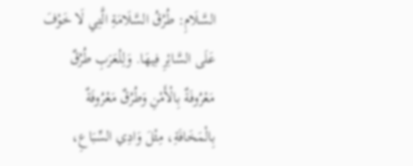السَّلَامِ: طُرُقُ السَّلَامَةِ الَّتِي لَا خَوْفَ عَلَى السَّائِرِ فِيهَا. وَلِلْعَرَبِ طُرُقٌ مَعْرُوفَةٌ بِالْأَمْنِ وَطُرُقٌ مَعْرُوفَةٌ بِالْمَخَافَةِ، مِثْلَ وَادِي السِّبَاعِ،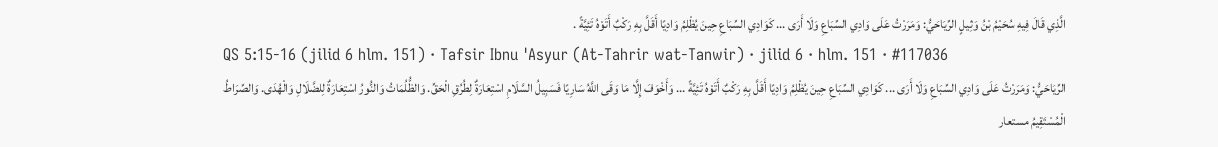الَّذِي قَالَ فِيهِ سُحَيْمُ بْنُ وَثِيلٍ الرِّيَاحَيُّ: وَمَرَرْتُ عَلَى وَادِي السِّبَاعِ وَلَا أَرَى ... كَوَادِي السِّبَاعِ حِينَ يُظْلِمُ وَادِيًا أَقَلَّ بِهِ رَكْبٌ أَتَوْهُ تَئِيَّةً .
QS 5:15-16 (jilid 6 hlm. 151) · Tafsir Ibnu 'Asyur (At-Tahrir wat-Tanwir) · jilid 6 · hlm. 151 · #117036
الرِّيَاحَيُّ: وَمَرَرْتُ عَلَى وَادِي السِّبَاعِ وَلَا أَرَى ... كَوَادِي السِّبَاعِ حِينَ يُظْلِمُ وَادِيًا أَقَلَّ بِهِ رَكْبٌ أَتَوْهُ تَئِيَّةً ... وَأَخْوَفَ إِلَّا مَا وَقَى اللَّهُ سَارِيًا فَسَبِيلُ السَّلَامِ اسْتِعَارَةٌ لِطُرُقِ الْحَقِّ. وَالظُّلُمَاتُ وَالنُّورُ اسْتِعَارَةٌ لِلضَّلَالِ وَالْهُدَى. وَالصِّرَاطُ الْمُسْتَقِيمُ مستعار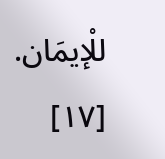للْإيمَان. [١٧]